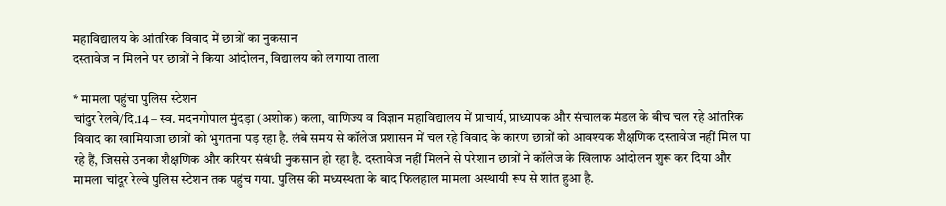महाविद्यालय के आंतरिक विवाद में छात्रों का नुकसान
दस्तावेज न मिलने पर छात्रों ने किया आंदोलन, विद्यालय को लगाया ताला

* मामला पहुंचा पुलिस स्टेशन
चांदुर रेलवे/दि.14 – स्व. मदनगोपाल मुंदड़ा (अशोक) कला, वाणिज्य व विज्ञान महाविद्यालय में प्राचार्य, प्राध्यापक और संचालक मंडल के बीच चल रहे आंतरिक विवाद का खामियाजा छात्रों को भुगतना पड़ रहा है. लंबे समय से कॉलेज प्रशासन में चल रहे विवाद के कारण छात्रों को आवश्यक शैक्षणिक दस्तावेज नहीं मिल पा रहे हैं, जिससे उनका शैक्षणिक और करियर संबंधी नुकसान हो रहा है. दस्तावेज नहीं मिलने से परेशान छात्रों ने कॉलेज के खिलाफ आंदोलन शुरू कर दिया और मामला चांदूर रेल्वे पुलिस स्टेशन तक पहुंच गया. पुलिस की मध्यस्थता के बाद फिलहाल मामला अस्थायी रूप से शांत हुआ है.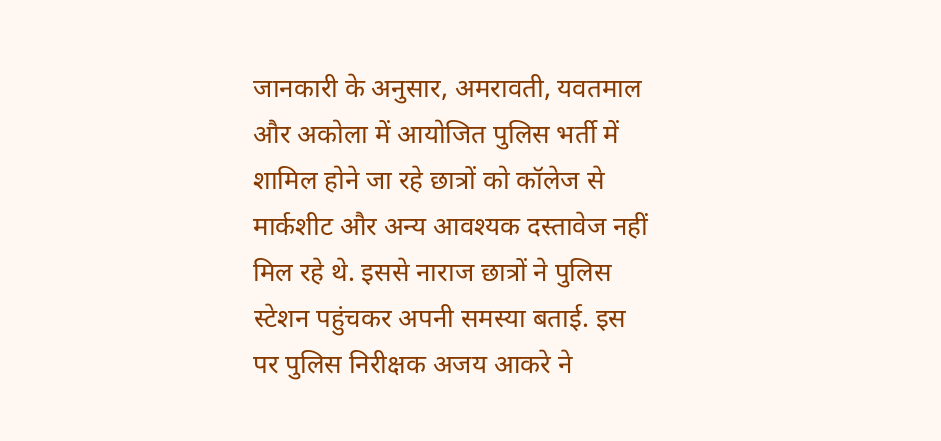जानकारी के अनुसार, अमरावती, यवतमाल और अकोला में आयोजित पुलिस भर्ती में शामिल होने जा रहे छात्रों को कॉलेज से मार्कशीट और अन्य आवश्यक दस्तावेज नहीं मिल रहे थे. इससे नाराज छात्रों ने पुलिस स्टेशन पहुंचकर अपनी समस्या बताई. इस पर पुलिस निरीक्षक अजय आकरे ने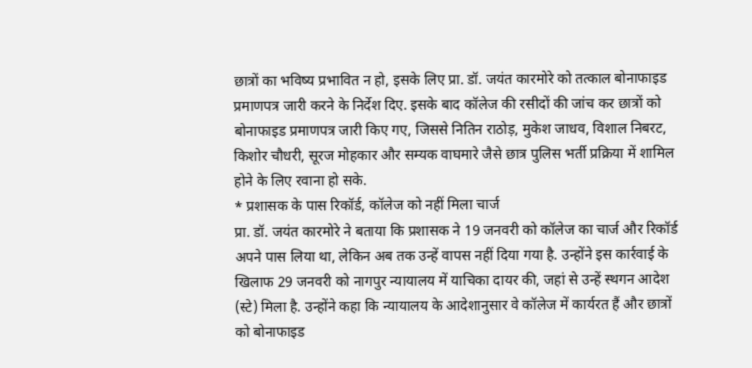छात्रों का भविष्य प्रभावित न हो, इसके लिए प्रा. डॉ. जयंत कारमोरे को तत्काल बोनाफाइड प्रमाणपत्र जारी करने के निर्देश दिए. इसके बाद कॉलेज की रसीदों की जांच कर छात्रों को बोनाफाइड प्रमाणपत्र जारी किए गए, जिससे नितिन राठोड़, मुकेश जाधव, विशाल निबरट, किशोर चौधरी, सूरज मोहकार और सम्यक वाघमारे जैसे छात्र पुलिस भर्ती प्रक्रिया में शामिल होने के लिए रवाना हो सके.
* प्रशासक के पास रिकॉर्ड, कॉलेज को नहीं मिला चार्ज
प्रा. डॉ. जयंत कारमोरे ने बताया कि प्रशासक ने 19 जनवरी को कॉलेज का चार्ज और रिकॉर्ड अपने पास लिया था, लेकिन अब तक उन्हें वापस नहीं दिया गया है. उन्होंने इस कार्रवाई के खिलाफ 29 जनवरी को नागपुर न्यायालय में याचिका दायर की, जहां से उन्हें स्थगन आदेश (स्टे) मिला है. उन्होंने कहा कि न्यायालय के आदेशानुसार वे कॉलेज में कार्यरत हैं और छात्रों को बोनाफाइड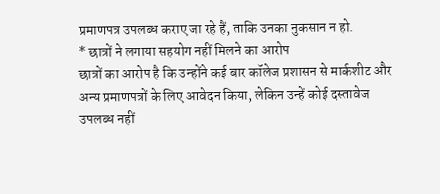प्रमाणपत्र उपलब्ध कराए जा रहे हैं, ताकि उनका नुकसान न हो.
* छात्रों ने लगाया सहयोग नहीं मिलने का आरोप
छात्रों का आरोप है कि उन्होंने कई बार कॉलेज प्रशासन से मार्कशीट और अन्य प्रमाणपत्रों के लिए आवेदन किया, लेकिन उन्हें कोई दस्तावेज उपलब्ध नहीं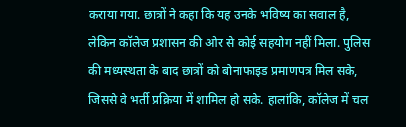कराया गया. छात्रों ने कहा कि यह उनके भविष्य का सवाल है, लेकिन कॉलेज प्रशासन की ओर से कोई सहयोग नहीं मिला. पुलिस की मध्यस्थता के बाद छात्रों को बोनाफाइड प्रमाणपत्र मिल सके, जिससे वे भर्ती प्रक्रिया में शामिल हो सके. हालांकि, कॉलेज में चल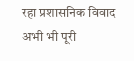रहा प्रशासनिक विवाद अभी भी पूरी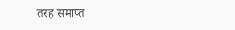तरह समाप्त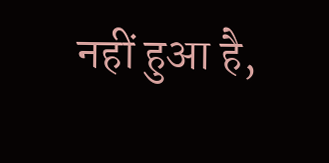नहीं हुआ है,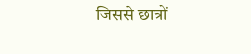जिससे छात्रों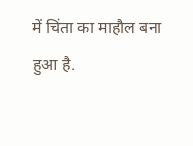में चिंता का माहौल बना हुआ है.